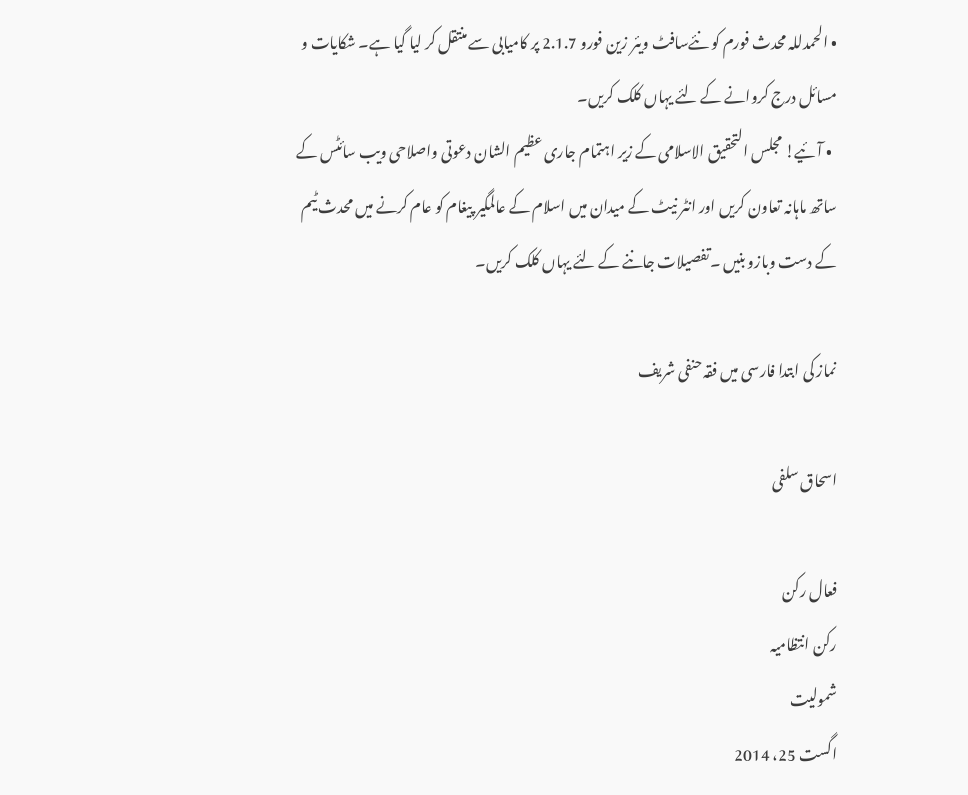• الحمدللہ محدث فورم کو نئےسافٹ ویئر زین فورو 2.1.7 پر کامیابی سے منتقل کر لیا گیا ہے۔ شکایات و مسائل درج کروانے کے لئے یہاں کلک کریں۔
  • آئیے! مجلس التحقیق الاسلامی کے زیر اہتمام جاری عظیم الشان دعوتی واصلاحی ویب سائٹس کے ساتھ ماہانہ تعاون کریں اور انٹر نیٹ کے میدان میں اسلام کے عالمگیر پیغام کو عام کرنے میں محدث ٹیم کے دست وبازو بنیں ۔تفصیلات جاننے کے لئے یہاں کلک کریں۔

نماز کی ابتدا فارسی میں فقہ حنفی شریف

اسحاق سلفی

فعال رکن
رکن انتظامیہ
شمولیت
اگست 25، 2014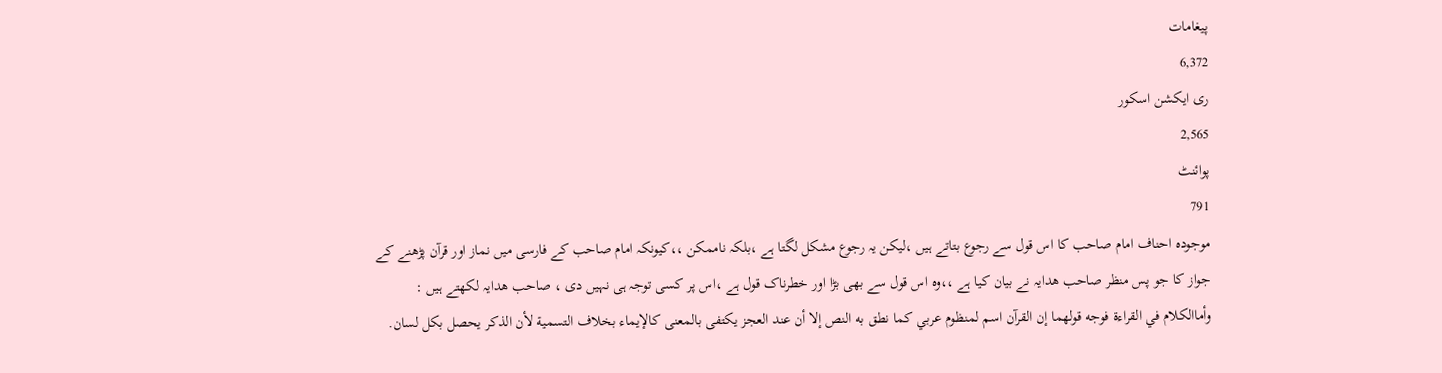پیغامات
6,372
ری ایکشن اسکور
2,565
پوائنٹ
791
موجودہ احناف امام صاحب کا اس قول سے رجوع بتاتے ہیں ،لیکن یہ رجوع مشکل لگتا ہے ،بلکہ ناممکن ،،کیونکہ امام صاحب کے فارسی میں نماز اور قرآن پڑھنے کے جواز کا جو پس منظر صاحب ھدایہ نے بیان کیا ہے ،،وہ اس قول سے بھی بڑا اور خطرناک قول ہے ،اس پر کسی توجہ ہی نہیں دی ، صاحب ھدایہ لکھتے ہیں :
وأماالكلام في القراءة فوجه قولهما إن القرآن اسم لمنظوم عربي كما نطق به النص إلا أن عند العجز يكتفى بالمعنى كالإيماء بخلاف التسمية لأن الذكر يحصل بكل لسان.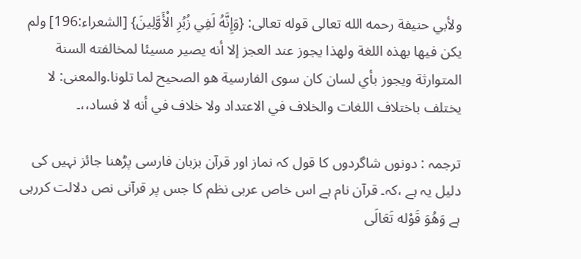ولأبي حنيفة رحمه الله تعالى قوله تعالى: {وَإِنَّهُ لَفِي زُبُرِ الْأَوَّلِينَ} [الشعراء:196] ولم يكن فيها بهذه اللغة ولهذا يجوز عند العجز إلا أنه يصير مسيئا لمخالفته السنة المتوارثة ويجوز بأي لسان كان سوى الفارسية هو الصحيح لما تلونا.والمعنى: لا يختلف باختلاف اللغات والخلاف في الاعتداد ولا خلاف في أنه لا فساد،،۔

ترجمہ : دونوں شاگردوں کا قول کہ نماز اور قرآن بزبان فارسی پڑھنا جائز نہیں کی دلیل یہ ہے ،کہ۔ قرآن نام ہے اس خاص عربی نظم کا جس پر قرآنی نص دلالت کررہی ہے وَهُوَ قَوْله تَعَالَى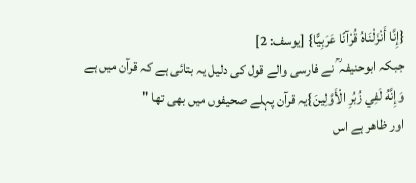{إِنَّا أَنْزَلْنَاهُ قُرْآنًا عَرَبِيًّا} [يوسف: 2]
جبکہ ابوحنیفہ ؒ نے فارسی والے قول کی دلیل یہ بتائی ہے کہ قرآن میں ہے وَإِنَّهُ لَفِي زُبُرِ الْأَوَّلِينَ}یہ قرآن پہلے صحیفوں میں بھی تھا "
اور ظاھر ہے اس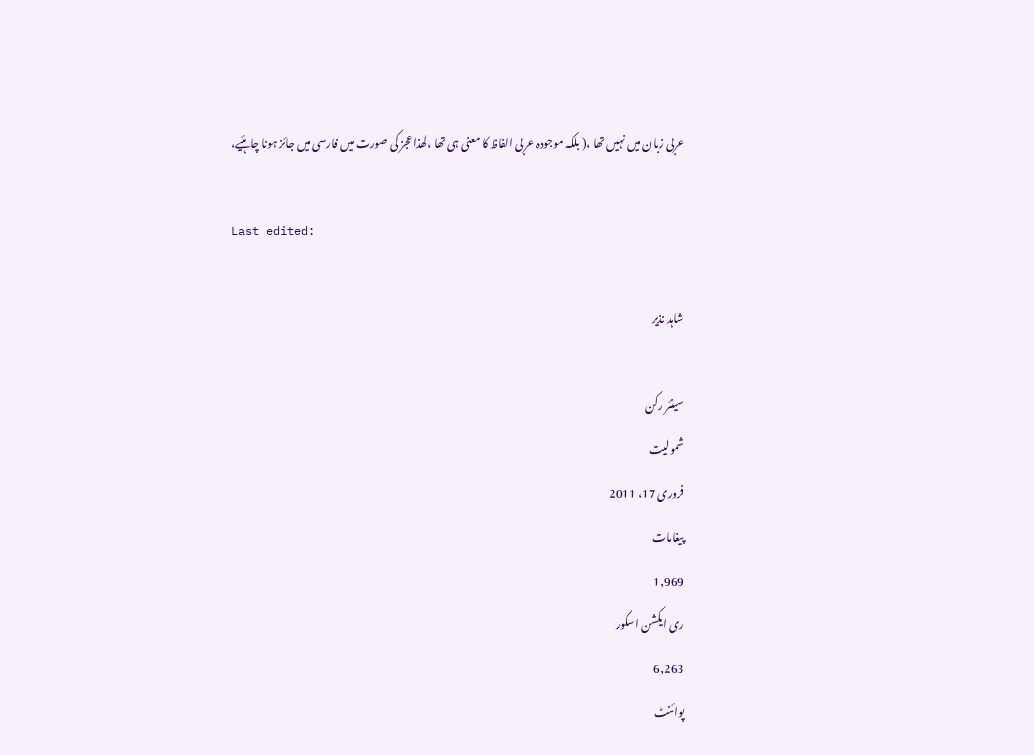عربی زبان میں نہیں تھا ،( بلکہ موجودہ عربی الفاظ کا معنی ہی تھا ،لھذا عجز کی صورت میں فارسی میں جائز ہونا چاہئیے،

Last edited:

شاہد نذیر

سینئر رکن
شمولیت
فروری 17، 2011
پیغامات
1,969
ری ایکشن اسکور
6,263
پوائنٹ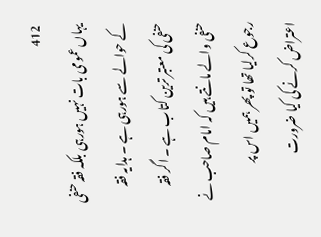412
یہاں عمومی بات نہیں ہورہی بلکہ فقہ حنفی کے حوالے سے ہورہی ہے ۔ ہدایہ فقہ حنفی کی معتبر ترین کتاب ہے ۔ اگر فقہ حنفی والے مانتے ہیں کہ امام صاحب نے رجوع کرلیا تھا تو پھر ہمیں اس پر اعتراض کرنے کی کیا ضرورت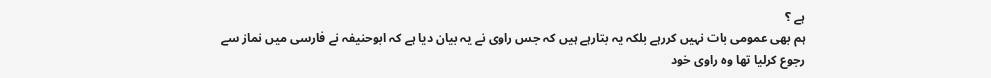ہے ؟
ہم بھی عمومی بات نہیں کررہے بلکہ یہ بتارہے ہیں کہ جس راوی نے یہ بیان دیا ہے کہ ابوحنیفہ نے فارسی میں نماز سے رجوع کرلیا تھا وہ راوی خود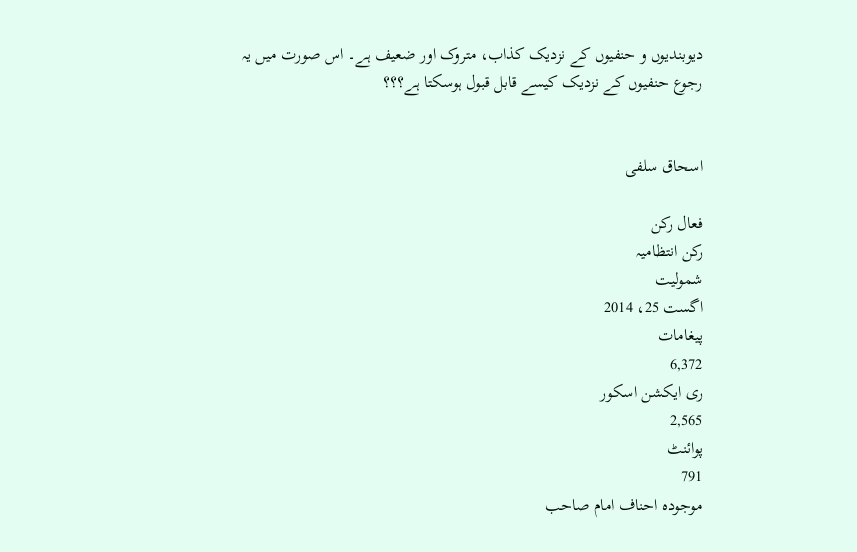دیوبندیوں و حنفیوں کے نزدیک کذاب، متروک اور ضعیف ہے۔ اس صورت میں یہ رجوع حنفیوں کے نزدیک کیسے قابل قبول ہوسکتا ہے؟؟؟


اسحاق سلفی

فعال رکن
رکن انتظامیہ
شمولیت
اگست 25، 2014
پیغامات
6,372
ری ایکشن اسکور
2,565
پوائنٹ
791
موجودہ احناف امام صاحب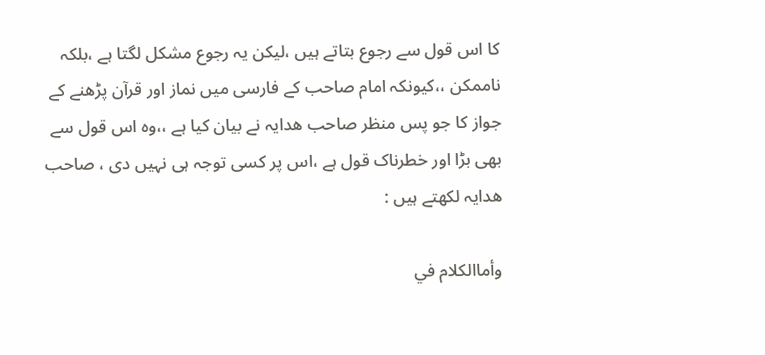کا اس قول سے رجوع بتاتے ہیں ،لیکن یہ رجوع مشکل لگتا ہے ،بلکہ ناممکن ،،کیونکہ امام صاحب کے فارسی میں نماز اور قرآن پڑھنے کے جواز کا جو پس منظر صاحب ھدایہ نے بیان کیا ہے ،،وہ اس قول سے بھی بڑا اور خطرناک قول ہے ،اس پر کسی توجہ ہی نہیں دی ، صاحب ھدایہ لکھتے ہیں :

وأماالكلام في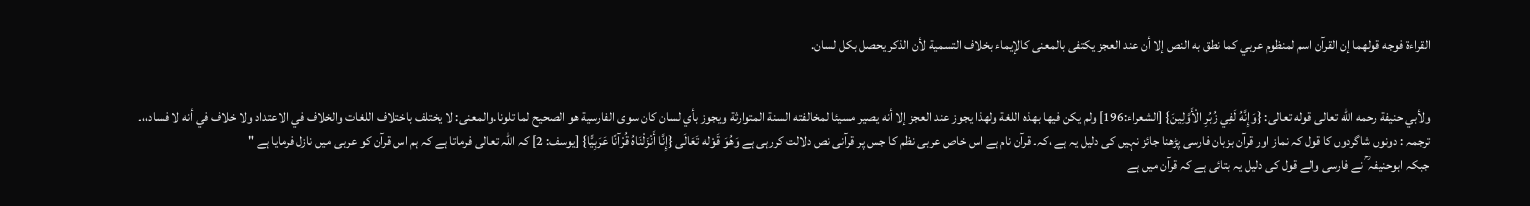القراءة فوجه قولهما إن القرآن اسم لمنظوم عربي كما نطق به النص إلا أن عند العجز يكتفى بالمعنى كالإيماء بخلاف التسمية لأن الذكر يحصل بكل لسان.


ولأبي حنيفة رحمه الله تعالى قوله تعالى: {وَإِنَّهُ لَفِي زُبُرِ الْأَوَّلِينَ} [الشعراء:196] ولم يكن فيها بهذه اللغة ولهذا يجوز عند العجز إلا أنه يصير مسيئا لمخالفته السنة المتوارثة ويجوز بأي لسان كان سوى الفارسية هو الصحيح لما تلونا.والمعنى: لا يختلف باختلاف اللغات والخلاف في الاعتداد ولا خلاف في أنه لا فساد،،۔
ترجمہ : دونوں شاگردوں کا قول کہ نماز اور قرآن بزبان فارسی پڑھنا جائز نہیں کی دلیل یہ ہے ،کہ۔ قرآن نام ہے اس خاص عربی نظم کا جس پر قرآنی نص دلالت کررہی ہے وَهُوَ قَوْله تَعَالَى {إِنَّا أَنْزَلْنَاهُ قُرْآنًا عَرَبِيًّا} [يوسف: 2] کہ اللہ تعالی فرماتا ہے کہ ہم اس قرآن کو عربی میں نازل فرمایا ہے "
جبکہ ابوحنیفہ ؒ نے فارسی والے قول کی دلیل یہ بتائی ہے کہ قرآن میں ہے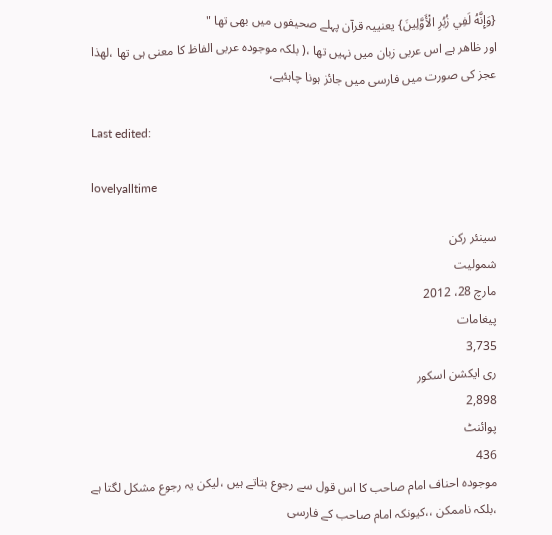{وَإِنَّهُ لَفِي زُبُرِ الْأَوَّلِينَ} یعنییہ قرآن پہلے صحیفوں میں بھی تھا "
اور ظاھر ہے اس عربی زبان میں نہیں تھا ،( بلکہ موجودہ عربی الفاظ کا معنی ہی تھا ،لھذا عجز کی صورت میں فارسی میں جائز ہونا چاہئیے،

Last edited:

lovelyalltime

سینئر رکن
شمولیت
مارچ 28، 2012
پیغامات
3,735
ری ایکشن اسکور
2,898
پوائنٹ
436
موجودہ احناف امام صاحب کا اس قول سے رجوع بتاتے ہیں ،لیکن یہ رجوع مشکل لگتا ہے ،بلکہ ناممکن ،،کیونکہ امام صاحب کے فارسی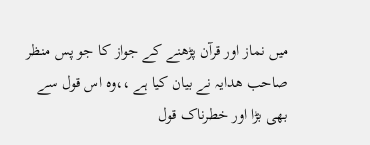میں نماز اور قرآن پڑھنے کے جواز کا جو پس منظر صاحب ھدایہ نے بیان کیا ہے ،،وہ اس قول سے بھی بڑا اور خطرناک قول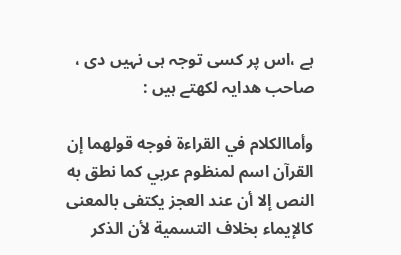ہے ،اس پر کسی توجہ ہی نہیں دی ، صاحب ھدایہ لکھتے ہیں :

وأماالكلام في القراءة فوجه قولهما إن القرآن اسم لمنظوم عربي كما نطق به النص إلا أن عند العجز يكتفى بالمعنى كالإيماء بخلاف التسمية لأن الذكر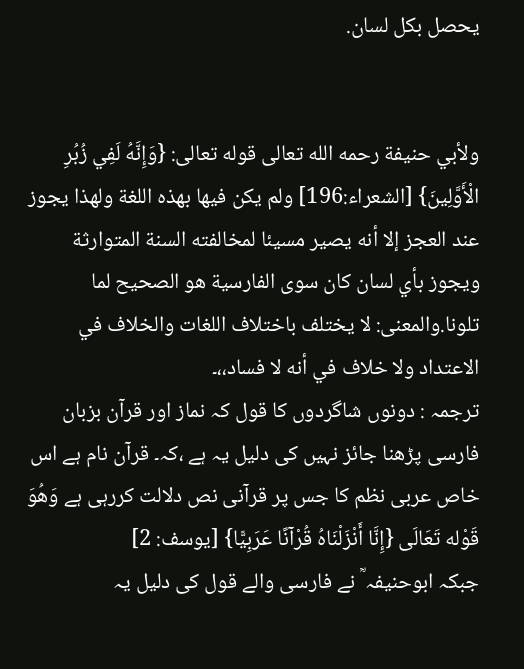يحصل بكل لسان.


ولأبي حنيفة رحمه الله تعالى قوله تعالى: {وَإِنَّهُ لَفِي زُبُرِ الْأَوَّلِينَ} [الشعراء:196] ولم يكن فيها بهذه اللغة ولهذا يجوز عند العجز إلا أنه يصير مسيئا لمخالفته السنة المتوارثة ويجوز بأي لسان كان سوى الفارسية هو الصحيح لما تلونا.والمعنى: لا يختلف باختلاف اللغات والخلاف في الاعتداد ولا خلاف في أنه لا فساد،،۔
ترجمہ : دونوں شاگردوں کا قول کہ نماز اور قرآن بزبان فارسی پڑھنا جائز نہیں کی دلیل یہ ہے ،کہ۔ قرآن نام ہے اس خاص عربی نظم کا جس پر قرآنی نص دلالت کررہی ہے وَهُوَ قَوْله تَعَالَى {إِنَّا أَنْزَلْنَاهُ قُرْآنًا عَرَبِيًّا} [يوسف: 2]
جبکہ ابوحنیفہ ؒ نے فارسی والے قول کی دلیل یہ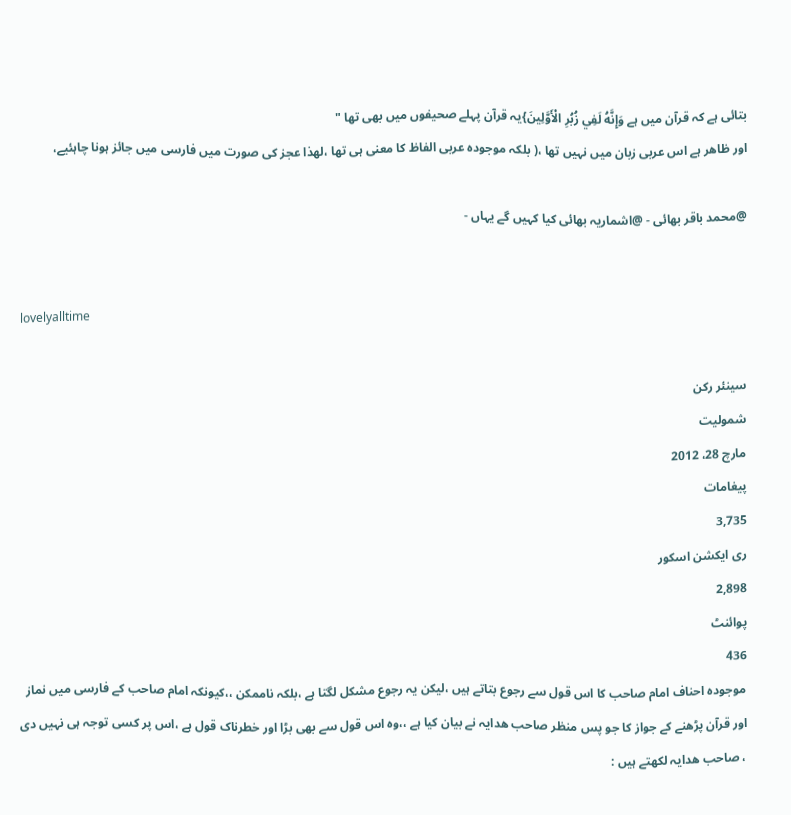بتائی ہے کہ قرآن میں ہے وَإِنَّهُ لَفِي زُبُرِ الْأَوَّلِينَ}یہ قرآن پہلے صحیفوں میں بھی تھا "
اور ظاھر ہے اس عربی زبان میں نہیں تھا ،( بلکہ موجودہ عربی الفاظ کا معنی ہی تھا ،لھذا عجز کی صورت میں فارسی میں جائز ہونا چاہئیے،

@محمد باقر بھائی - @اشماریہ بھائی کیا کہیں گے یہاں -


lovelyalltime

سینئر رکن
شمولیت
مارچ 28، 2012
پیغامات
3,735
ری ایکشن اسکور
2,898
پوائنٹ
436
موجودہ احناف امام صاحب کا اس قول سے رجوع بتاتے ہیں ،لیکن یہ رجوع مشکل لگتا ہے ،بلکہ ناممکن ،،کیونکہ امام صاحب کے فارسی میں نماز اور قرآن پڑھنے کے جواز کا جو پس منظر صاحب ھدایہ نے بیان کیا ہے ،،وہ اس قول سے بھی بڑا اور خطرناک قول ہے ،اس پر کسی توجہ ہی نہیں دی ، صاحب ھدایہ لکھتے ہیں :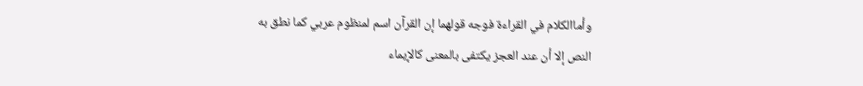وأماالكلام في القراءة فوجه قولهما إن القرآن اسم لمنظوم عربي كما نطق به النص إلا أن عند العجز يكتفى بالمعنى كالإيماء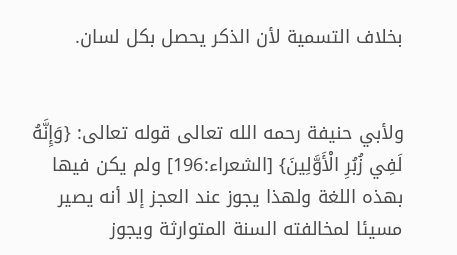بخلاف التسمية لأن الذكر يحصل بكل لسان.


ولأبي حنيفة رحمه الله تعالى قوله تعالى: {وَإِنَّهُ لَفِي زُبُرِ الْأَوَّلِينَ} [الشعراء:196] ولم يكن فيها بهذه اللغة ولهذا يجوز عند العجز إلا أنه يصير مسيئا لمخالفته السنة المتوارثة ويجوز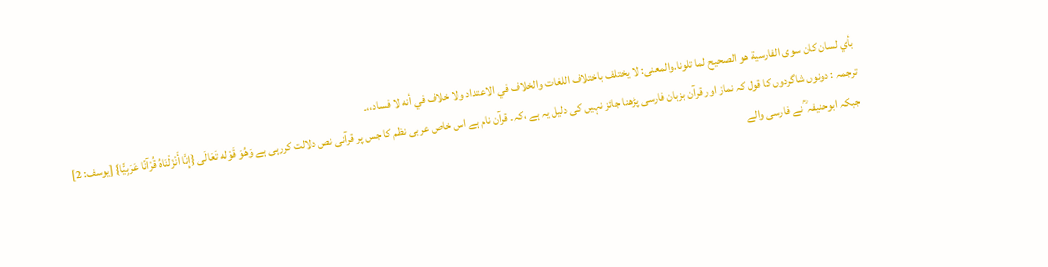بأي لسان كان سوى الفارسية هو الصحيح لما تلونا.والمعنى: لا يختلف باختلاف اللغات والخلاف في الاعتداد ولا خلاف في أنه لا فساد،،۔
ترجمہ : دونوں شاگردوں کا قول کہ نماز اور قرآن بزبان فارسی پڑھنا جائز نہیں کی دلیل یہ ہے ،کہ۔ قرآن نام ہے اس خاص عربی نظم کا جس پر قرآنی نص دلالت کررہی ہے وَهُوَ قَوْله تَعَالَى {إِنَّا أَنْزَلْنَاهُ قُرْآنًا عَرَبِيًّا} [يوسف: 2]
جبکہ ابوحنیفہ ؒ نے فارسی والے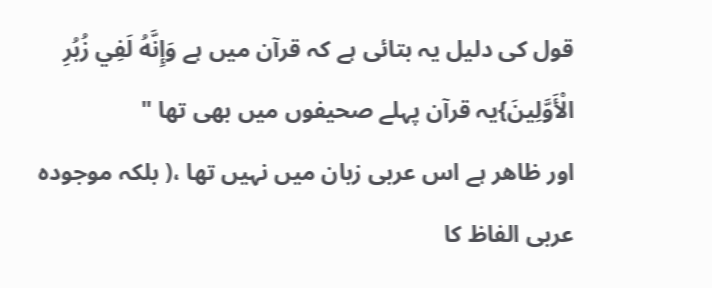قول کی دلیل یہ بتائی ہے کہ قرآن میں ہے وَإِنَّهُ لَفِي زُبُرِ الْأَوَّلِينَ}یہ قرآن پہلے صحیفوں میں بھی تھا "
اور ظاھر ہے اس عربی زبان میں نہیں تھا ،( بلکہ موجودہ عربی الفاظ کا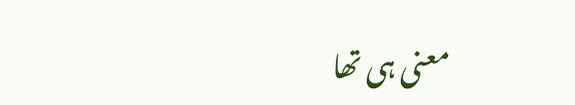معنی ہی تھا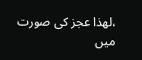،لھذا عجز کی صورت میں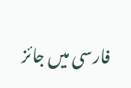فارسی میں جائز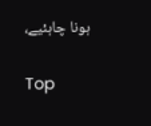ہونا چاہئیے،


Top